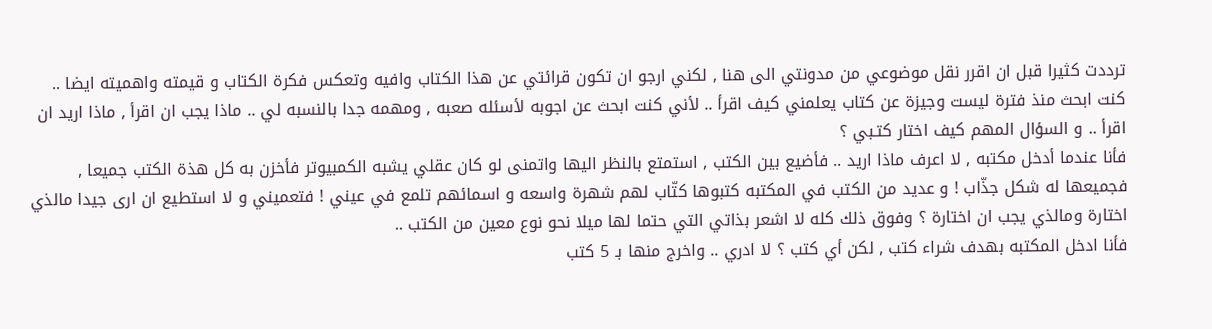ترددت كثيرا قبل ان اقرر نقل موضوعي من مدونتي الى هنا , لكني ارجو ان تكون قرائتي عن هذا الكتاب وافيه وتعكس فكرة الكتاب و قيمته واهميته ايضا ..
كنت ابحث منذ فترة ليست وجيزة عن كتاب يعلمني كيف اقرأ .. لأني كنت ابحث عن اجوبه لأسئله صعبه , ومهمه جدا بالنسبه لي .. ماذا يجب ان اقرأ , ماذا اريد ان اقرأ .. و السؤال المهم كيف اختار كتـبي ؟
فأنا عندما أدخل مكتبه , لا اعرف ماذا اريد .. فأضيع بين الكتب , استمتع بالنظر اليها واتمنى لو كان عقلي يشبه الكمبيوتر فأخزن به كل هذة الكتب جميعا , فجميعها له شكل جذّاب ! و عديد من الكتب في المكتبه كتبوها كتّاب لهم شهرة واسعه و اسمائهم تلمع في عيني ! فتعميني و لا استطيع ان ارى جيدا مالذي اختارة ومالذي يجب ان اختارة ؟ وفوق ذلك كله لا اشعر بذاتي التي حتما لها ميلا نحو نوع معين من الكتب ..
فأنا ادخل المكتبه بهدف شراء كتب , لكن أي كتب ؟ لا ادري .. واخرج منها بـ 5 كتب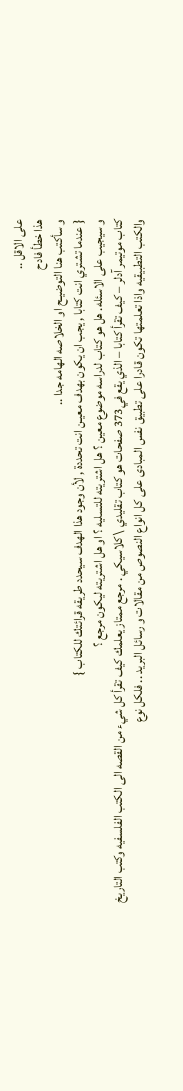على الاقل ..
هذا خطأ فادح
و سأكتب هنا التوضيـح او الخلاصه الهامه جدا ..
{ عندما تشتري انت كتابا , يجب ان يكون بهدف معيـن انت تحددة , لأن وجود هذا الهدف سيحدد طريقه قرائتك للكتاب }
و سيجيب على الاسئله. هل هو كتاب لدراسه موضوع معين ؟ هل اشتريته للتسليه ؟ او هل اشتريته ليكون مرجع ؟
كتاب موتيمر آدلر – كيف تقرأ كتابا – الذي يقع في373 صفحات هو كتاب تقليدي \ كلاسيكي . مرجع ممتاز يعلمك كيف تقرأ كل شيء من القصه الى الكتب الفلسفيه وكتب التاريخ والكتب التطبيقيه واذا تعلمتها تكون قادرا على تطبيق نفس المبادى على كل انواع النصوص من مقالات و رسائل البريد .. فلكل نوع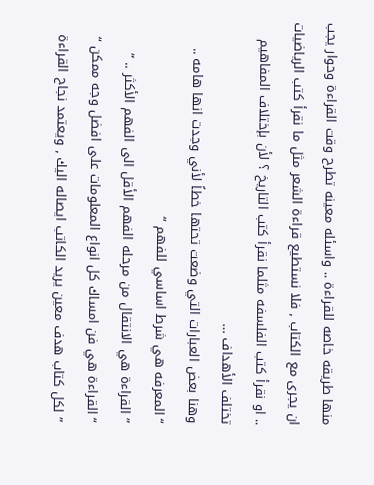منها طريقه خاصه للقراءة .. واسئله معينه تطرح وقت القراءة وحوار يجب ان يجرى مع الكتاب , فلا نستطيع قراءة الشعر مثل ما نقرأ كتب الرياضيات .. او نقرأ كتب الفلسفه مثلما نقرأ كتب التاريخ ؟ لأن بإختلاف المفاهيم تختلف الأهداف …
وهنا بعض العبارات التي وضعت تحتها خطاً لأني وجدت انها هامه ..
“المعرفه هي شرط اساسي للفهم “
” القراءة هي الانتقال من مرحله الفهم الأقل الى الفهم الأكثر .. “
“القراءة هي فن امساك كل انواع المعلومات على افضل وجه ممكن “
” لكل كتاب هدف معين يريد الكاتب ايصاله اليك , ويعتمد نجاح القراءة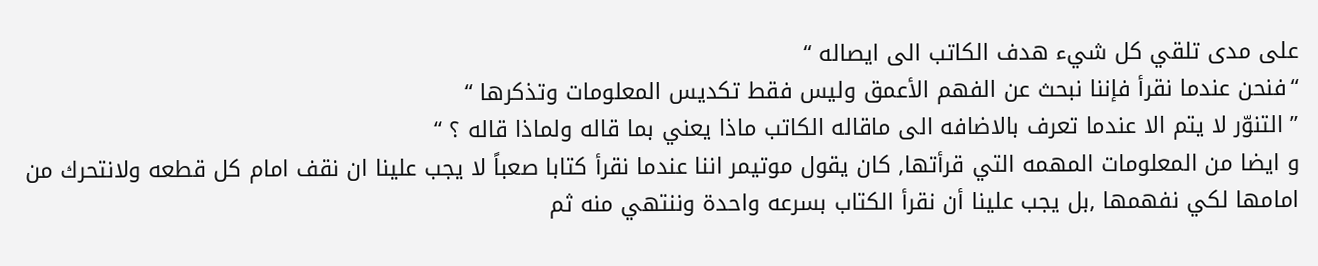على مدى تلقي كل شيء هدف الكاتب الى ايصاله “
“فنحن عندما نقرأ فإننا نبحث عن الفهم الأعمق وليس فقط تكديس المعلومات وتذكرها “
” التنوّر لا يتم الا عندما تعرف بالاضافه الى ماقاله الكاتب ماذا يعني بما قاله ولماذا قاله ؟ “
و ايضا من المعلومات المهمه التي قرأتها, كان يقول موتيمر اننا عندما نقرأ كتابا صعباً لا يجب علينا ان نقف امام كل قطعه ولانتحرك من امامها لكي نفهمها ,بل يجب علينا أن نقرأ الكتاب بسرعه واحدة وننتهي منه ثم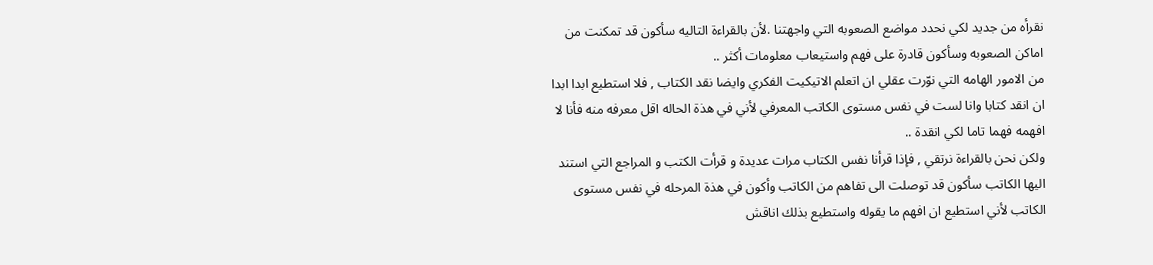نقرأه من جديد لكي نحدد مواضع الصعوبه التي واجهتنا .لأن بالقراءة التاليه سأكون قد تمكنت من اماكن الصعوبه وسأكون قادرة على فهم واستيعاب معلومات أكثر ..
من الامور الهامه التي نوّرت عقلي ان اتعلم الاتيكيت الفكري وايضا نقد الكتاب , فلا استطيع ابدا ابدا ان انقد كتابا وانا لست في نفس مستوى الكاتب المعرفي لأني في هذة الحاله اقل معرفه منه فأنا لا افهمه فهما تاما لكي انقدة ..
ولكن نحن بالقراءة نرتقي , فإذا قرأنا نفس الكتاب مرات عديدة و قرأت الكتب و المراجع التي استند اليها الكاتب سأكون قد توصلت الى تفاهم من الكاتب وأكون في هذة المرحله في نفس مستوى الكاتب لأني استطيع ان افهم ما يقوله واستطيع بذلك اناقش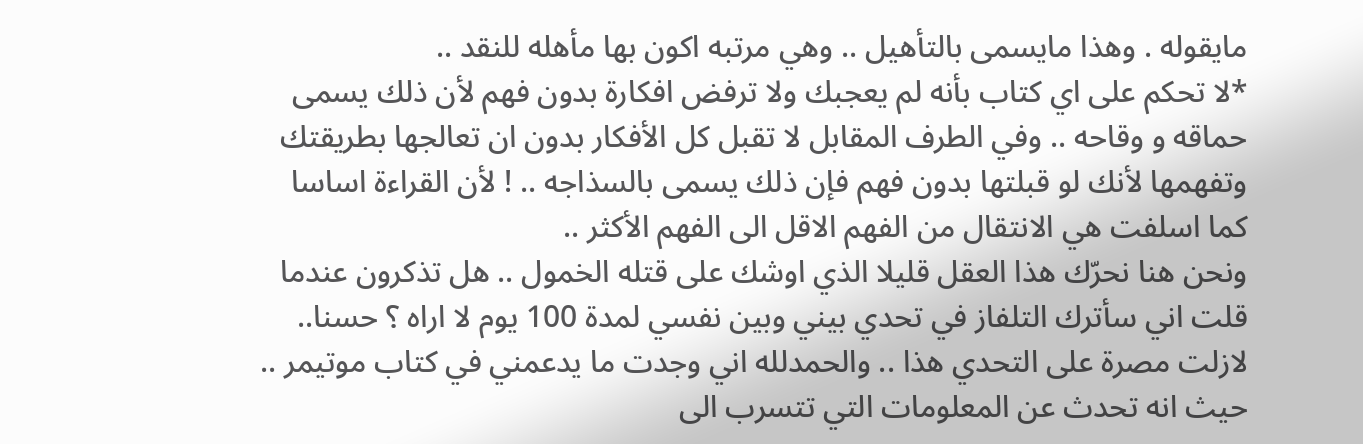مايقوله . وهذا مايسمى بالتأهيل .. وهي مرتبه اكون بها مأهله للنقد ..
*لا تحكم على اي كتاب بأنه لم يعجبك ولا ترفض افكارة بدون فهم لأن ذلك يسمى حماقه و وقاحه .. وفي الطرف المقابل لا تقبل كل الأفكار بدون ان تعالجها بطريقتك وتفهمها لأنك لو قبلتها بدون فهم فإن ذلك يسمى بالسذاجه .. ! لأن القراءة اساسا كما اسلفت هي الانتقال من الفهم الاقل الى الفهم الأكثر ..
ونحن هنا نحرّك هذا العقل قليلا الذي اوشك على قتله الخمول .. هل تذكرون عندما قلت اني سأترك التلفاز في تحدي بيني وبين نفسي لمدة 100 يوم لا اراه ؟ حسنا.. لازلت مصرة على التحدي هذا .. والحمدلله اني وجدت ما يدعمني في كتاب موتيمر .. حيث انه تحدث عن المعلومات التي تتسرب الى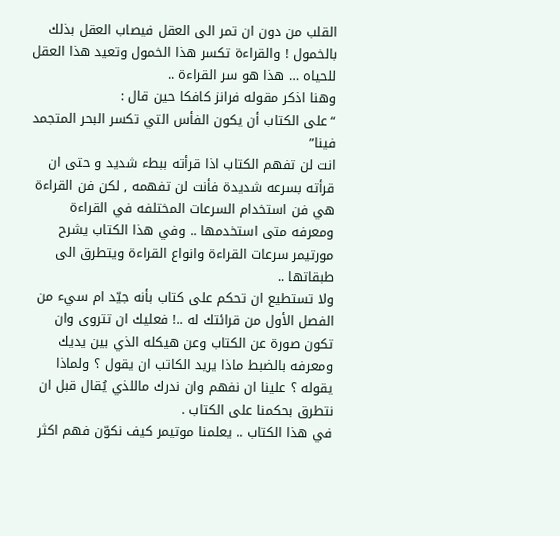القلب من دون ان تمر الى العقل فيصاب العقل بذلك بالخمول ! والقراءة تكسر هذا الخمول وتعيد هذا العقل للحياه … هذا هو سر القراءة ..
وهنا اذكر مقوله فرانز كافكا حين قال :
“على الكتاب أن يكون الفأس التي تكسر البحر المتجمد فينا”
انت لن تفهم الكتاب اذا قرأته ببطء شديد و حتى ان قرأته بسرعه شديدة فأنت لن تفهمه , لكن فن القراءة هي فن استخدام السرعات المختلفه في القراءة ومعرفه متى استخدمها .. وفي هذا الكتاب يشرح مورتيمر سرعات القراءة وانواع القراءة ويتطرق الى طبقاتها ..
ولا تستطيع ان تحكم على كتاب بأنه جيّد ام سيء من الفصل الأول من قرائتك له ..! فعليك ان تتروى وان تكون صورة عن الكتاب وعن هيكله الذي بين يديك ومعرفه بالضبط ماذا يريد الكاتب ان يقول ؟ ولماذا يقوله ؟ علينا ان نفهم وان ندرك ماللذي يُقال قبل ان نتطرق بحكمنا على الكتاب .
في هذا الكتاب .. يعلمنا موتيمر كيف نكوّن فهم اكثر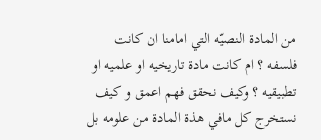من المادة النصيّه التي امامنا ان كانت فلسفه ؟ ام كانت مادة تاريخيه او علميه او تطبيقيه ؟ وكيف نحقق فهم اعمق و كيف نستخرج كل مافي هذة المادة من علومه بل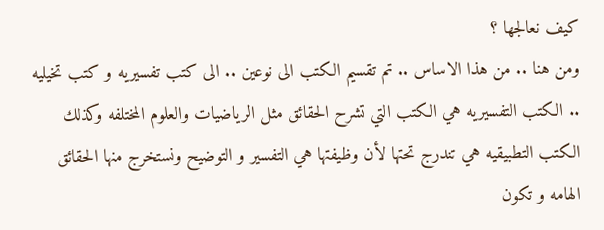كيف نعالجها ؟
ومن هنا .. من هذا الاساس .. تم تقسيم الكتب الى نوعين .. الى كتب تفسيريه و كتب تخيليه .. الكتب التفسيريه هي الكتب التي تشرح الحقائق مثل الرياضيات والعلوم المختلفه وكذلك الكتب التطبيقيه هي تندرج تحتها لأن وظيفتها هي التفسير و التوضيح ونستخرج منها الحقائق الهامه و تكون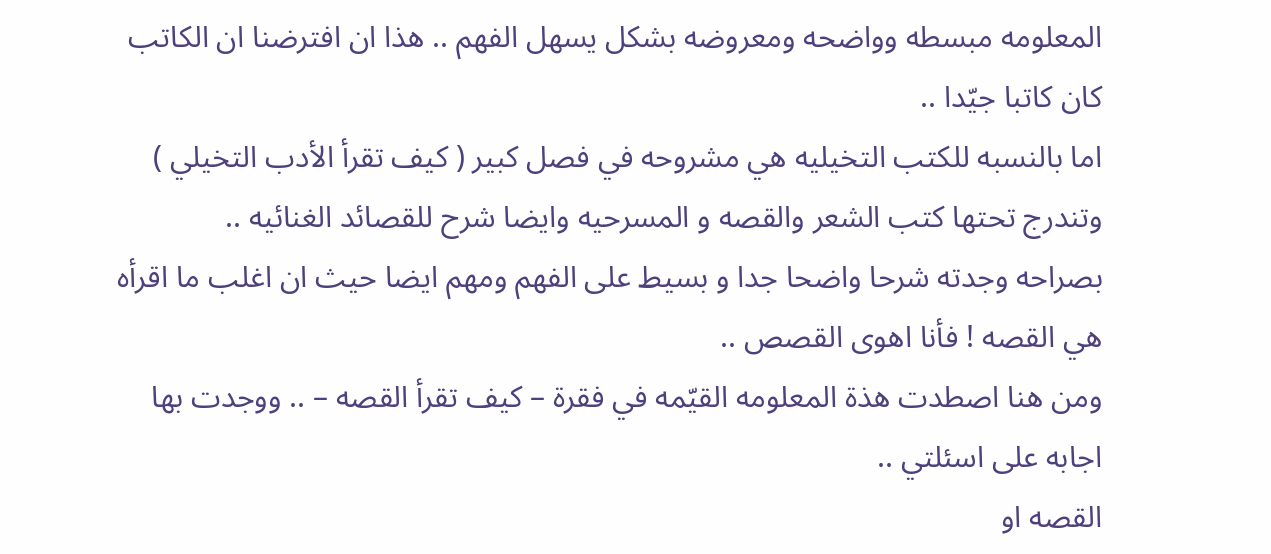المعلومه مبسطه وواضحه ومعروضه بشكل يسهل الفهم .. هذا ان افترضنا ان الكاتب كان كاتبا جيّدا ..
اما بالنسبه للكتب التخيليه هي مشروحه في فصل كبير ( كيف تقرأ الأدب التخيلي ) وتندرج تحتها كتب الشعر والقصه و المسرحيه وايضا شرح للقصائد الغنائيه ..
بصراحه وجدته شرحا واضحا جدا و بسيط على الفهم ومهم ايضا حيث ان اغلب ما اقرأه هي القصه ! فأنا اهوى القصص ..
ومن هنا اصطدت هذة المعلومه القيّمه في فقرة – كيف تقرأ القصه – .. ووجدت بها اجابه على اسئلتي ..
القصه او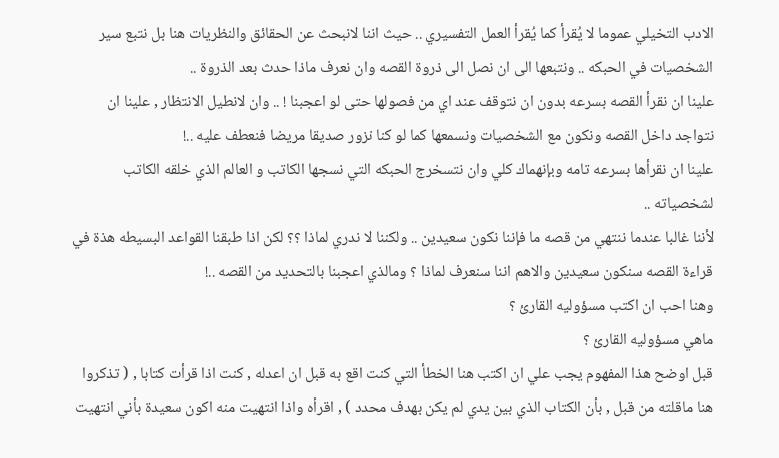الادب التخيلي عموما لا يُقرأ كما يُقرأ العمل التفسيري .. حيث اننا لانبحث عن الحقائق والنظريات هنا بل نتبع سير الشخصيات في الحبكه .. ونتبعها الى ان نصل الى ذروة القصه وان نعرف ماذا حدث بعد الذروة ..
علينا ان نقرأ القصه بسرعه بدون ان نتوقف عند اي من فصولها حتى لو اعجبنا ! .. وان لانطيل الانتظار , علينا ان نتواجد داخل القصه ونكون مع الشخصيات ونسمعها كما لو كنا نزور صديقا مريضا فنعطف عليه ..!
علينا ان نقرأها بسرعه تامه وبإنهماك كلي وان نتسخرج الحبكه التي نسجها الكاتب و العالم الذي خلقه الكاتب لشخصياته ..
لأننا غالبا عندما ننتهي من قصه ما فإننا نكون سعيدين .. ولكننا لا ندري لماذا ؟؟ لكن اذا طبقنا القواعد البسيطه هذة في قراءة القصه سنكون سعيدين والاهم اننا سنعرف لماذا ؟ ومالذي اعجبنا بالتحديد من القصه ..!
وهنا احب ان اكتب مسؤوليه القارئ ؟
ماهي مسؤوليه القارئ ؟
قبل اوضح هذا المفهوم يجب علي ان اكتب هنا الخطأ التي كنت اقع به قبل ان اعدله , كنت اذا قرأت كتابا , ( تذكروا هنا ماقلته من قبل , بأن الكتاب الذي بين يدي لم يكن بهدف محدد ) , اقرأه واذا انتهيت منه اكون سعيدة بأني انتهيت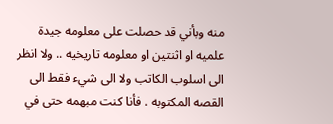منه وبأني قد حصلت على معلومه جيدة علميه او اثنتين او معلومه تاريخيه .. ولا انظر الى اسلوب الكاتب ولا الى شيء فقط الى القصه المكتوبه . فأنا كنت مبهمه حتى في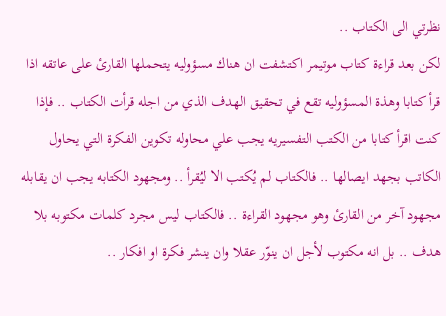نظرتي الى الكتاب ..
لكن بعد قراءة كتاب موتيمر اكتشفت ان هناك مسؤوليه يتحملها القارئ على عاتقه اذا قرأ كتابا وهذة المسؤوليه تقع في تحقيق الهدف الذي من اجله قرأت الكتاب .. فإذا كنت اقرأ كتابا من الكتب التفسيريه يجب علي محاوله تكوين الفكرة التي يحاول الكاتب بجهد ايصالها .. فالكتاب لم يُكتب الا ليُقرأ .. ومجهود الكتابه يجب ان يقابله مجهود آخر من القارئ وهو مجهود القراءة .. فالكتاب ليس مجرد كلمات مكتوبه بلا هدف .. بل انه مكتوب لأجل ان ينوّر عقلا وان ينشر فكرة او افكار ..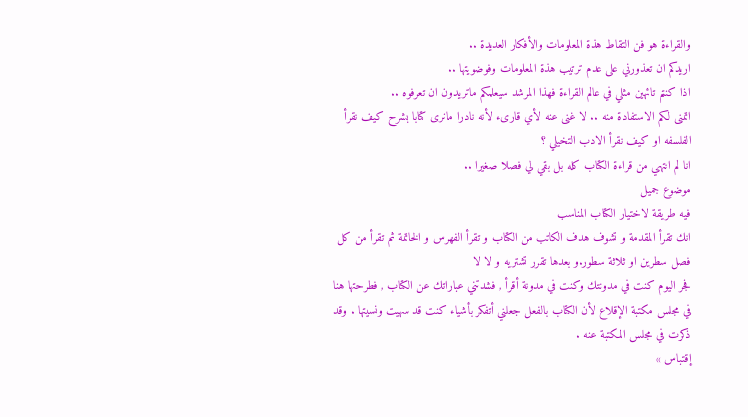والقراءة هو فن التقاط هذة المعلومات والأفكار العديدة ..
اريدكم ان تعذورني على عدم ترتيب هذة المعلومات وفوضويتها ..
اذا كنتم تائهين مثلي في عالم القراءة فهذا المرشد سيعلمكم ماتريدون ان تعرفوه ..
اتمنى لكم الاستفادة منه .. لا غنى عنه لأي قارىء لأنه نادرا مانرى كتابا بشرح كيف نقرأ الفلسفه او كيف نقرأ الادب التخيلي ؟
انا لم انتهي من قراءة الكتاب كله بل بقي لي فصلا صغيرا ..
موضوع جميل
فيه طريقة لاختيار الكتاب المناسب
انك تقرأ المقدمة و تشوف هدف الكاتب من الكتاب و تقرأ الفهرس و الخاتمة ثم تقرأ من كل فصل سطرين او ثلاثة سطور.و بعدها تقرر تشتريه و لا لا
فجر اليوم كنت في مدونتك وكنت في مدونة أقرأ , فشدتني عباراتك عن الكتاب , فطرحتها هنا في مجلس مكتبة الإقلاع لأن الكتاب بالفعل جعلني أتفكر بأشياء كنت قد سهيت ونسيتها . وقد ذكرت في مجلس المكتبة عنه .
إقتباس »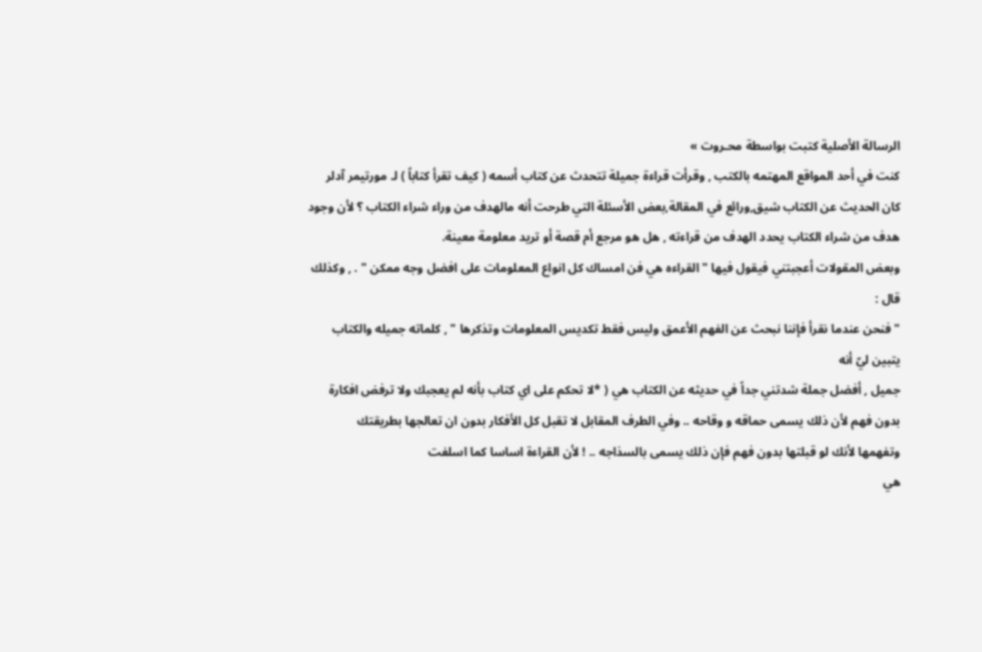الرسالة الأصلية كتبت بواسطة محـروت »
كنت في أحد المواقع المهتمه بالكتب , وقرأت قراءة جميلة تتحدث عن كتاب أسمه ( كيف تقرأ كتاباً ) لـ مورتيمر آدلر
كان الحديث عن الكتاب شيق,ورائع في المقالة,بعض الأسئلة التي طرحت أنه مالهدف من وراء شراء الكتاب ؟ لأن وجود
هدف من شراء الكتاب يحدد الهدف من قراءته , هل هو مرجع أم قصة أو تريد معلومة معينة.
وبعض المقولات أعجبتني فيقول فيها " القراءه هي فن امساك كل انواع المعلومات على افضل وجه ممكن " . , وكذلك قال :
" فنحن عندما نقرأ فإننا نبحث عن الفهم الأعمق وليس فقط تكديس المعلومات وتذكرها " , كلماته جميله والكتاب يتبين ليّ أنه
جميل , أفضل جملة شدتني جداً في حديثه عن الكتاب هي ( *لا تحكم على اي كتاب بأنه لم يعجبك ولا ترفض افكارة
بدون فهم لأن ذلك يسمى حماقه و وقاحه .. وفي الطرف المقابل لا تقبل كل الأفكار بدون ان تعالجها بطريقتك
وتفهمها لأنك لو قبلتها بدون فهم فإن ذلك يسمى بالسذاجه .. ! لأن القراءة اساسا كما اسلفت
هي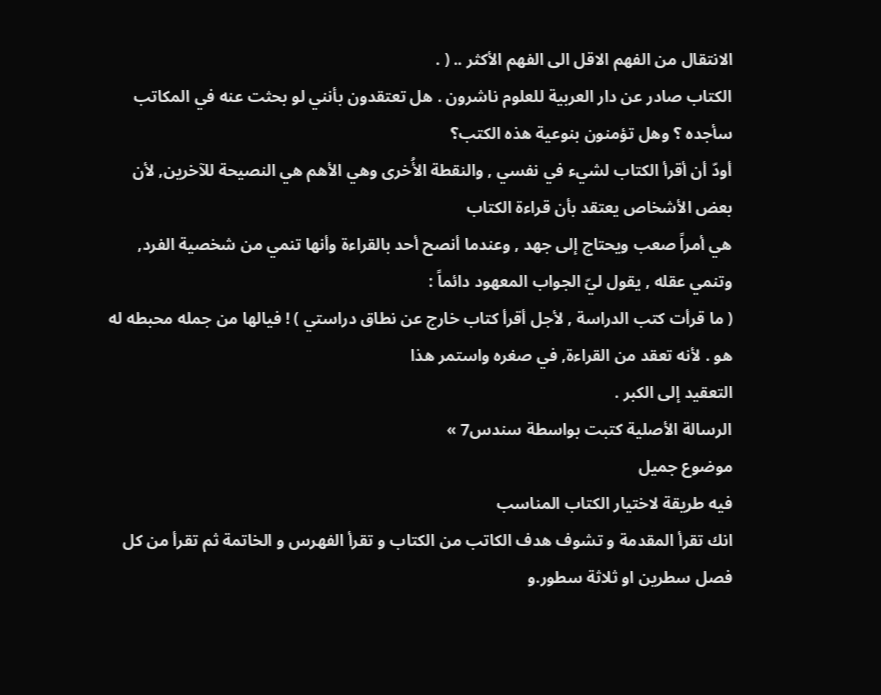الانتقال من الفهم الاقل الى الفهم الأكثر .. ( .
الكتاب صادر عن دار العربية للعلوم ناشرون . هل تعتقدون بأنني لو بحثت عنه في المكاتب سأجده ؟ وهل تؤمنون بنوعية هذه الكتب؟
أودّ أن أقرأ الكتاب لشيء في نفسي , والنقطة الأُخرى وهي الأهم هي النصيحة للآخرين, لأن بعض الأشخاص يعتقد بأن قراءة الكتاب
هي أمراً صعب ويحتاج إلى جهد , وعندما أنصح أحد بالقراءة وأنها تنمي من شخصية الفرد, وتنمي عقله , يقول ليّ الجواب المعهود دائماً :
( ما قرأت كتب الدراسة , لأجل أقرأ كتاب خارج عن نطاق دراستي ) ! فيالها من جمله محبطه له هو . لأنه تعقد من القراءة, في صغره واستمر هذا
التعقيد إلى الكبر .
الرسالة الأصلية كتبت بواسطة سندس7 »
موضوع جميل
فيه طريقة لاختيار الكتاب المناسب
انك تقرأ المقدمة و تشوف هدف الكاتب من الكتاب و تقرأ الفهرس و الخاتمة ثم تقرأ من كل فصل سطرين او ثلاثة سطور.و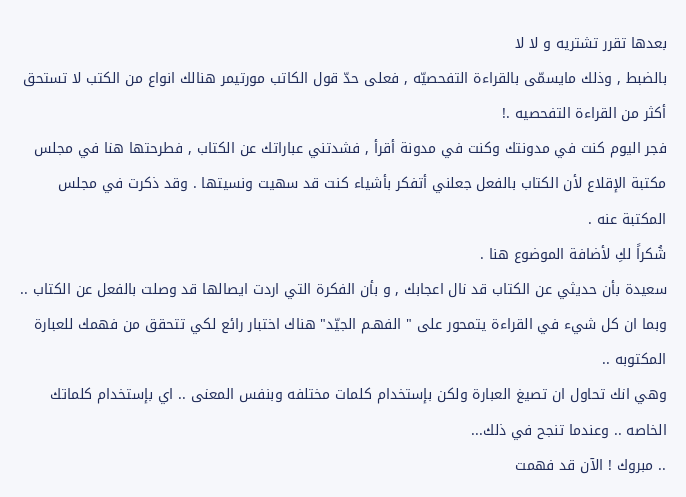بعدها تقرر تشتريه و لا لا
بالضبط , وذلك مايسمّى بالقراءة التفحصيّه , فعلى حدّ قول الكاتب مورتيمر هنالك انواع من الكتب لا تستحق أكثر من القراءة التفحصيه .!
فجر اليوم كنت في مدونتك وكنت في مدونة أقرأ , فشدتني عباراتك عن الكتاب , فطرحتها هنا في مجلس مكتبة الإقلاع لأن الكتاب بالفعل جعلني أتفكر بأشياء كنت قد سهيت ونسيتها . وقد ذكرت في مجلس المكتبة عنه .
شُكراً لكِ لأضافة الموضوع هنا .
سعيدة بأن حديثي عن الكتاب قد نال اعجابك , و بأن الفكرة التي اردت ايصالها قد وصلت بالفعل عن الكتاب ..
وبما ان كل شيء في القراءة يتمحور على " الفهـم الجيّد" هناك اختبار رائع لكي تتحقق من فهمك للعبارة المكتوبه ..
وهي انك تحاول ان تصيغ العبارة ولكن بإستخدام كلمات مختلفه وبنفس المعنى .. اي بإستخدام كلماتك الخاصه .. وعندما تنجح في ذلك...
.. مبروك ! الآن قد فهمت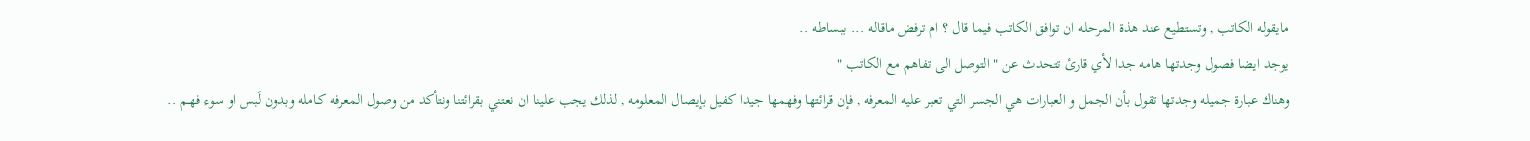مايقوله الكاتب , وتستطيع عند هذة المرحله ان توافق الكاتب فيما قال ؟ ام ترفض ماقاله ... ببساطه ..
يوجد ايضا فصول وجدتها هامه جدا لأي قارئ تتحدث عن " التوصل الى تفاهم مع الكاتب "
وهناك عبارة جميله وجدتها تقول بأن الجمل و العبارات هي الجسر التي تعبر عليه المعرفه , فإن قرائتها وفهمها جيدا كفيل بإيصال المعلومه , لذلك يجب علينا ان نعتني بقرائتنا ونتأكد من وصول المعرفه كـامله وبدون لَبس او سوء فهـم ..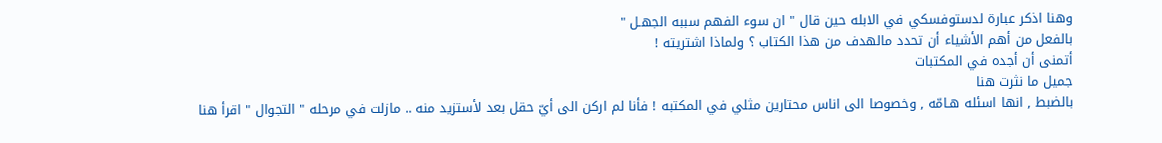وهنا اذكر عبارة لدستوفسكي في الابله حين قال " ان سوء الفهم سببه الجهـل "
بالفعل من أهم الأشياء أن تحدد مالهدف من هذا الكتاب ؟ ولماذا اشتريته !
أتمنى أن أجده في المكتبات
جميل ما نثرت هنا
بالضبط , انها اسئله هـامّه , وخصوصا الى اناس محتارين مثلي في المكتبه ! فأنا لم اركن الى أيّ حقل بعد لأستزيد منه .. مازلت في مرحله " التجوال " اقرأ هنا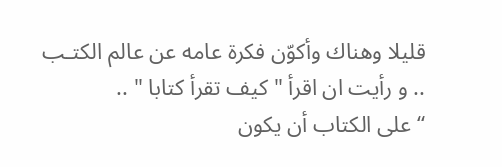قليلا وهناك وأكوّن فكرة عامه عن عالم الكتـب .. و رأيت ان اقرأ " كيف تقرأ كتابا " ..
“على الكتاب أن يكون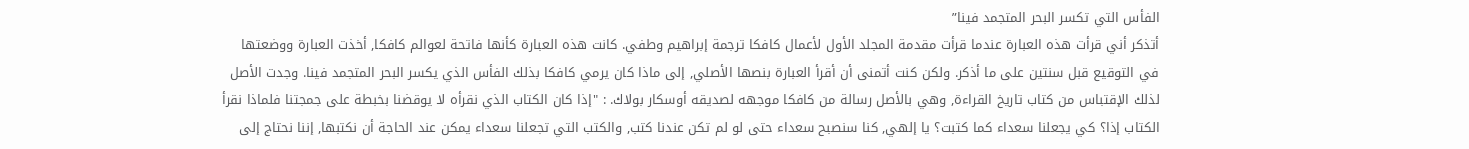الفأس التي تكسر البحر المتجمد فينا”
أتذكر أني قرأت هذه العبارة عندما قرأت مقدمة المجلد الأول لأعمال كافكا ترجمة إبراهيم وطفي. كانت هذه العبارة كأنها فاتحة لعوالم كافكا, أخذت العبارة ووضعتها في التوقيع قبل سنتين على ما أذكر. ولكن كنت أتمنى أن أقرأ العبارة بنصها الأصلي, إلى ماذا كان يرمي كافكا بذلك الفأس الذي يكسر البحر المتجمد فينا. وجدت الأصل لذلك الإقتباس من كتاب تاريخ القراءة, وهي بالأصل رسالة من كافكا موجهه لصديقه أوسكار بولاك. : "إذا كان الكتاب الذي نقرأه لا يوقضنا بخبطة على جمجتنا فلماذا نقرأ الكتاب إذا؟ كي يجعلنا سعداء كما كتبت؟ يا إلهي, كنا سنصبح سعداء حتى لو لم تكن عندنا كتب, والكتب التي تجعلنا سعداء يمكن عند الحاجة أن نكتبها, إننا نحتاج إلى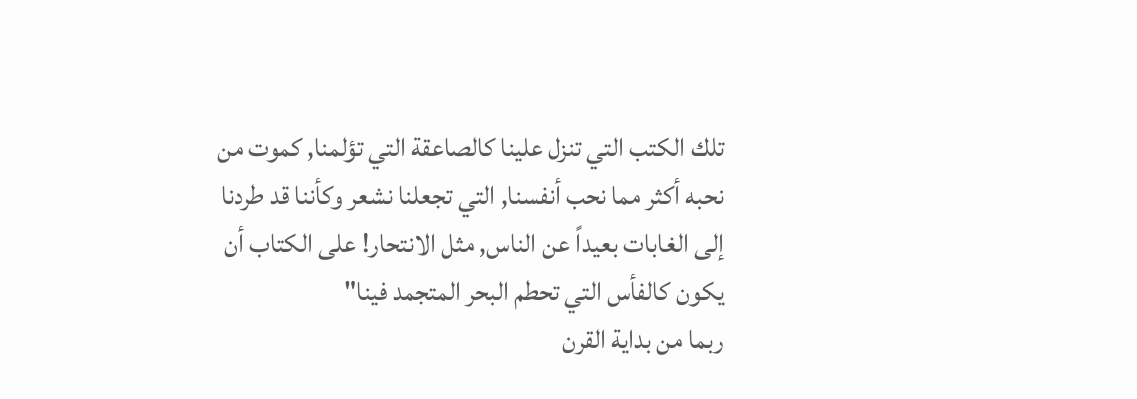تلك الكتب التي تنزل علينا كالصاعقة التي تؤلمنا, كموت من نحبه أكثر مما نحب أنفسنا, التي تجعلنا نشعر وكأننا قد طردنا إلى الغابات بعيداً عن الناس, مثل الانتحار! على الكتاب أن يكون كالفأس التي تحطم البحر المتجمد فينا"
ربما من بداية القرن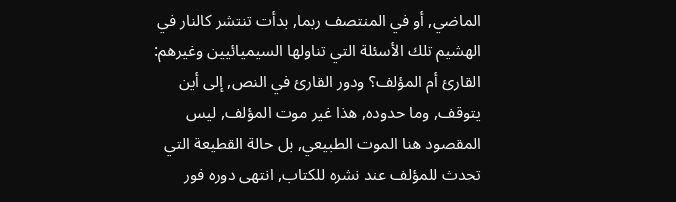الماضي, أو في المنتصف ربما, بدأت تنتشر كالنار في الهشيم تلك الأسئلة التي تناولها السيميائيين وغيرهم: القارئ أم المؤلف؟ ودور القارئ في النص, إلى أين يتوقف, وما حدوده, هذا غير موت المؤلف, ليس المقصود هنا الموت الطبيعي, بل حالة القطيعة التي تحدث للمؤلف عند نشره للكتاب, انتهى دوره فور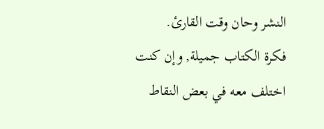النشر وحان وقت القارئ.
فكرة الكتاب جميلة, وإن كنت اختلف معه في بعض النقاط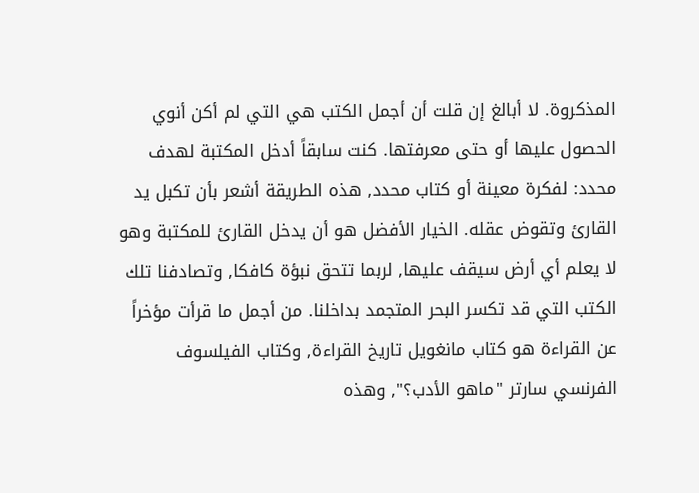المذكروة. لا أبالغ إن قلت أن أجمل الكتب هي التي لم أكن أنوي الحصول عليها أو حتى معرفتها. كنت سابقاً أدخل المكتبة لهدف محدد: لفكرة معينة أو كتاب محدد, هذه الطريقة أشعر بأن تكبل يد القارئ وتقوض عقله. الخيار الأفضل هو أن يدخل القارئ للمكتبة وهو لا يعلم أي أرض سيقف عليها, لربما تتحق نبؤة كافكا, وتصادفنا تلك الكتب التي قد تكسر البحر المتجمد بداخلنا. من أجمل ما قرأت مؤخراً عن القراءة هو كتاب مانغويل تاريخ القراءة, وكتاب الفيلسوف الفرنسي سارتر "ماهو الأدب؟", وهذه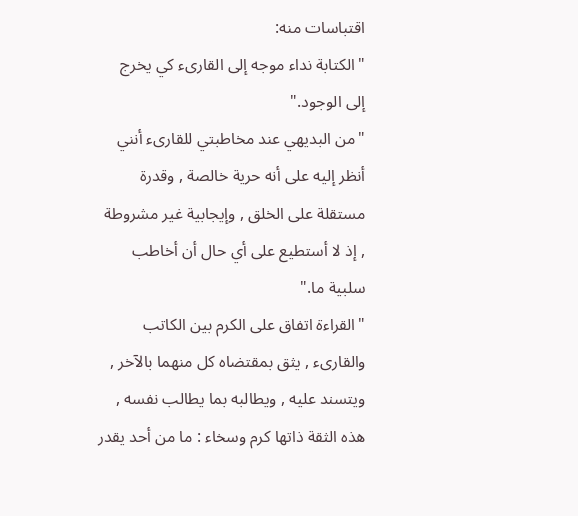اقتباسات منه:
"الكتابة نداء موجه إلى القارىء كي يخرج إلى الوجود."
"من البديهي عند مخاطبتي للقارىء أنني أنظر إليه على أنه حرية خالصة , وقدرة مستقلة على الخلق , وإيجابية غير مشروطة , إذ لا أستطيع على أي حال أن أخاطب سلبية ما."
"القراءة اتفاق على الكرم بين الكاتب والقارىء , يثق بمقتضاه كل منهما بالآخر , ويتسند عليه , ويطالبه بما يطالب نفسه , هذه الثقة ذاتها كرم وسخاء : ما من أحد يقدر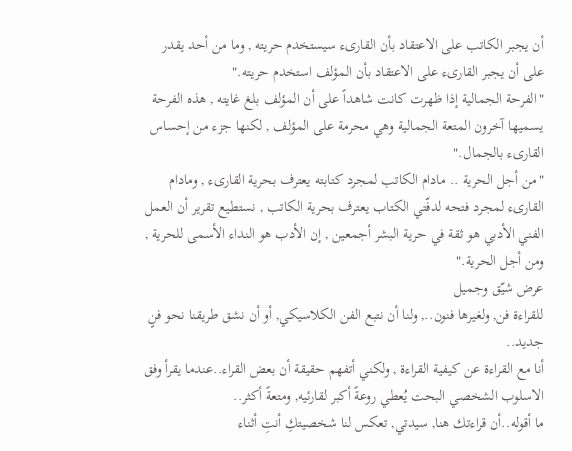أن يجبر الكاتب على الاعتقاد بأن القارىء سيستخدم حريته , وما من أحد يقدر على أن يجبر القارىء على الاعتقاد بأن المؤلف استخدم حريته."
"الفرحة الجمالية إذا ظهرت كانت شاهداً على أن المؤلف بلغ غايته , هذه الفرحة يسميها آخرون المتعة الجمالية وهي محرمة على المؤلف , لكنها جزء من إحساس القارىء بالجمال."
"من أجل الحرية .. مادام الكاتب لمجرد كتابته يعترف بحرية القارىء , ومادام القارىء لمجرد فتحه لدفّتي الكتاب يعترف بحرية الكاتب , نستطيع تقرير أن العمل الفني الأدبي هو ثقة في حرية البشر أجمعين , إن الأدب هو النداء الأسمى للحرية , ومن أجل الحرية."
عرض شيّق وجميل
للقراءة فن, ولغيرها فنون.., ولنا أن نتبع الفن الكلاسيكي, أو أن نشق طريقنا نحو فنٍ جديد..
أنا مع القراءة عن كيفية القراءة , ولكني أتفهم حقيقة أن بعض القراء..عندما يقرأ وفق الاسلوب الشخصي البحت يُعطي روعةً أكبر لقارئيه, ومتعةً أكثر..
ما أقوله..أن قراءتك هنا, سيدتي, تعكس لنا شخصيتكِ أنتِ أثناء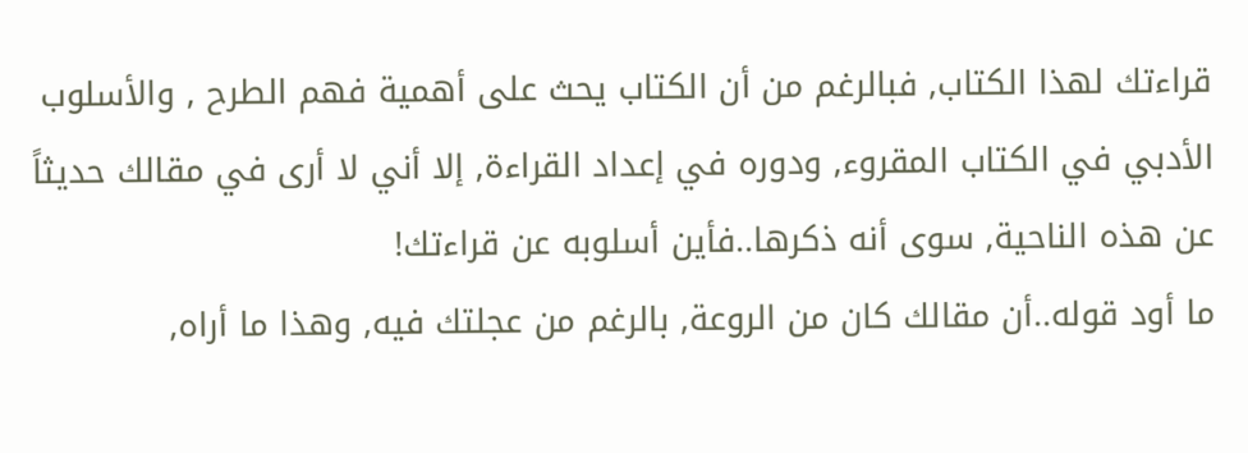قراءتك لهذا الكتاب, فبالرغم من أن الكتاب يحث على أهمية فهم الطرح , والأسلوب الأدبي في الكتاب المقروء, ودوره في إعداد القراءة, إلا أني لا أرى في مقالك حديثاً عن هذه الناحية, سوى أنه ذكرها..فأين أسلوبه عن قراءتك!
ما أود قوله..أن مقالك كان من الروعة, بالرغم من عجلتك فيه, وهذا ما أراه,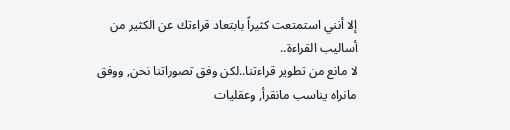إلا أنني استمتعت كثيراً بابتعاد قراءتك عن الكثير من أساليب القراءة..
لا مانع من تطوير قراءتنا..لكن وفق تصوراتنا نحن, ووفق مانراه يناسب مانقرأ, وعقليات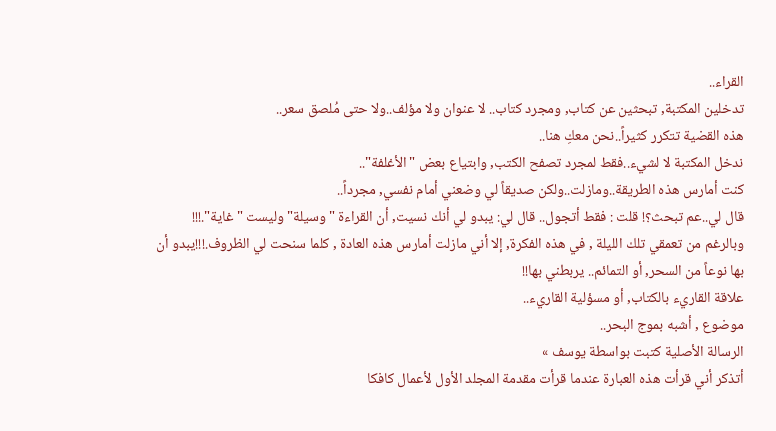القراء..
تدخلين المكتبة, تبحثين عن كتاب, ومجرد كتاب.. لا عنوان ولا مؤلف..ولا حتى مُلصق سعر..
هذه القضية تتكرر كثيراً..نحن معكِ هنا..
ندخل المكتبة لا لشيء..فقط لمجرد تصفح الكتب, وابتياع بعض "الأغلفة"..
كنت أمارس هذه الطريقة..ومازلت..ولكن صديقاً لي وضعني أمام نفسي, مجرداً..
قال لي..عم تبحث؟! قلت : فقط أتجول.. قال لي: يبدو لي أنك نسيت, أن القراءة "وسيلة" وليست "غاية".!!!
وبالرغم من تعمقي تلك الليلة , في هذه الفكرة, إلا أني مازلت أمارس هذه العادة , كلما سنحت لي الظروف.!!!يبدو أن بها نوعاً من السحر, أو التمائم.. يربطني بها!!
علاقة القاريء بالكتاب, أو مسؤلية القاريء..
موضوع , أشبه بموج البحر..
الرسالة الأصلية كتبت بواسطة يوسف »
أتذكر أني قرأت هذه العبارة عندما قرأت مقدمة المجلد الأول لأعمال كافكا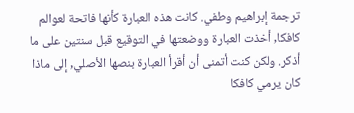ترجمة إبراهيم وطفي. كانت هذه العبارة كأنها فاتحة لعوالم كافكا, أخذت العبارة ووضعتها في التوقيع قبل سنتين على ما أذكر. ولكن كنت أتمنى أن أقرأ العبارة بنصها الأصلي, إلى ماذا كان يرمي كافكا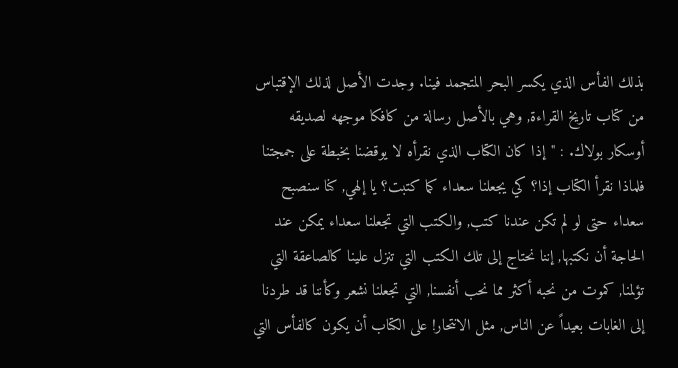بذلك الفأس الذي يكسر البحر المتجمد فينا. وجدت الأصل لذلك الإقتباس من كتاب تاريخ القراءة, وهي بالأصل رسالة من كافكا موجهه لصديقه أوسكار بولاك. : "إذا كان الكتاب الذي نقرأه لا يوقضنا بخبطة على جمجتنا فلماذا نقرأ الكتاب إذا؟ كي يجعلنا سعداء كما كتبت؟ يا إلهي, كنا سنصبح سعداء حتى لو لم تكن عندنا كتب, والكتب التي تجعلنا سعداء يمكن عند الحاجة أن نكتبها, إننا نحتاج إلى تلك الكتب التي تنزل علينا كالصاعقة التي تؤلمنا, كموت من نحبه أكثر مما نحب أنفسنا, التي تجعلنا نشعر وكأننا قد طردنا إلى الغابات بعيداً عن الناس, مثل الانتحار! على الكتاب أن يكون كالفأس التي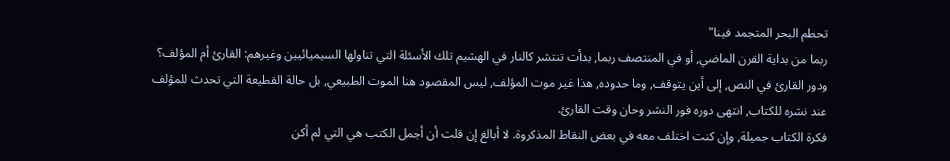تحطم البحر المتجمد فينا"
ربما من بداية القرن الماضي, أو في المنتصف ربما, بدأت تنتشر كالنار في الهشيم تلك الأسئلة التي تناولها السيميائيين وغيرهم: القارئ أم المؤلف؟ ودور القارئ في النص, إلى أين يتوقف, وما حدوده, هذا غير موت المؤلف, ليس المقصود هنا الموت الطبيعي, بل حالة القطيعة التي تحدث للمؤلف عند نشره للكتاب, انتهى دوره فور النشر وحان وقت القارئ.
فكرة الكتاب جميلة, وإن كنت اختلف معه في بعض النقاط المذكروة. لا أبالغ إن قلت أن أجمل الكتب هي التي لم أكن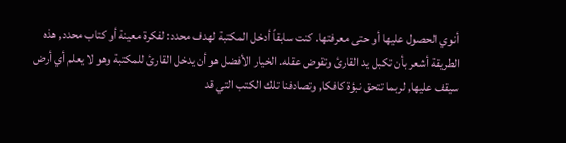أنوي الحصول عليها أو حتى معرفتها. كنت سابقاً أدخل المكتبة لهدف محدد: لفكرة معينة أو كتاب محدد, هذه الطريقة أشعر بأن تكبل يد القارئ وتقوض عقله. الخيار الأفضل هو أن يدخل القارئ للمكتبة وهو لا يعلم أي أرض سيقف عليها, لربما تتحق نبؤة كافكا, وتصادفنا تلك الكتب التي قد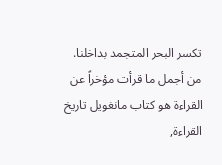تكسر البحر المتجمد بداخلنا. من أجمل ما قرأت مؤخراً عن القراءة هو كتاب مانغويل تاريخ القراءة,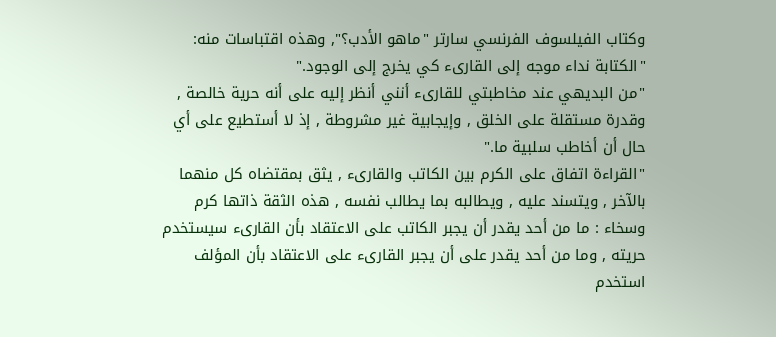وكتاب الفيلسوف الفرنسي سارتر "ماهو الأدب؟", وهذه اقتباسات منه:
"الكتابة نداء موجه إلى القارىء كي يخرج إلى الوجود."
"من البديهي عند مخاطبتي للقارىء أنني أنظر إليه على أنه حرية خالصة , وقدرة مستقلة على الخلق , وإيجابية غير مشروطة , إذ لا أستطيع على أي حال أن أخاطب سلبية ما."
"القراءة اتفاق على الكرم بين الكاتب والقارىء , يثق بمقتضاه كل منهما بالآخر , ويتسند عليه , ويطالبه بما يطالب نفسه , هذه الثقة ذاتها كرم وسخاء : ما من أحد يقدر أن يجبر الكاتب على الاعتقاد بأن القارىء سيستخدم حريته , وما من أحد يقدر على أن يجبر القارىء على الاعتقاد بأن المؤلف استخدم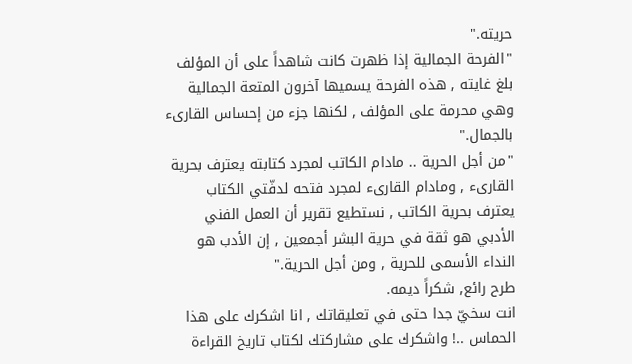حريته."
"الفرحة الجمالية إذا ظهرت كانت شاهداً على أن المؤلف بلغ غايته , هذه الفرحة يسميها آخرون المتعة الجمالية وهي محرمة على المؤلف , لكنها جزء من إحساس القارىء بالجمال."
"من أجل الحرية .. مادام الكاتب لمجرد كتابته يعترف بحرية القارىء , ومادام القارىء لمجرد فتحه لدفّتي الكتاب يعترف بحرية الكاتب , نستطيع تقرير أن العمل الفني الأدبي هو ثقة في حرية البشر أجمعين , إن الأدب هو النداء الأسمى للحرية , ومن أجل الحرية."
طرح رائع, شكراً ديمه.
انت سخيّ جدا حتى في تعليقاتك , انا اشكرك على هذا الحماس ..! واشكرك على مشاركتك لكتاب تاريخ القراءة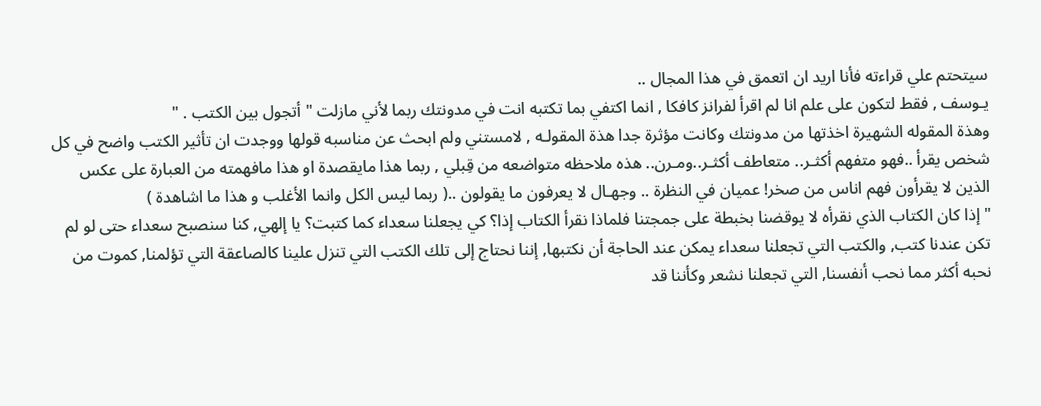سيتحتم علي قراءته فأنا اريد ان اتعمق في هذا المجال ..
يـوسف , فقط لتكون على علم انا لم اقرأ لفرانز كافكا , انما اكتفي بما تكتبه انت في مدونتك ربما لأني مازلت " أتجول بين الكتب . "
وهذة المقوله الشهيرة اخذتها من مدونتك وكانت مؤثرة جدا هذة المقولـه , لامستني ولم ابحث عن مناسبه قولها ووجدت ان تأثير الكتب واضح في كل شخص يقرأ ..فهو متفهم أكثـر.. متعاطف أكثـر..ومـرن.. هذه ملاحظه متواضعه من قِبلي , ربما هذا مايقصدة او هذا مافهمته من العبارة على عكس الذين لا يقرأون فهم اناس من صخر! عميان في النظرة .. وجهـال لا يعرفون ما يقولون ..( ربما ليس الكل وانما الأغلب و هذا ما اشاهدة )
"إذا كان الكتاب الذي نقرأه لا يوقضنا بخبطة على جمجتنا فلماذا نقرأ الكتاب إذا؟ كي يجعلنا سعداء كما كتبت؟ يا إلهي, كنا سنصبح سعداء حتى لو لم تكن عندنا كتب, والكتب التي تجعلنا سعداء يمكن عند الحاجة أن نكتبها, إننا نحتاج إلى تلك الكتب التي تنزل علينا كالصاعقة التي تؤلمنا, كموت من نحبه أكثر مما نحب أنفسنا, التي تجعلنا نشعر وكأننا قد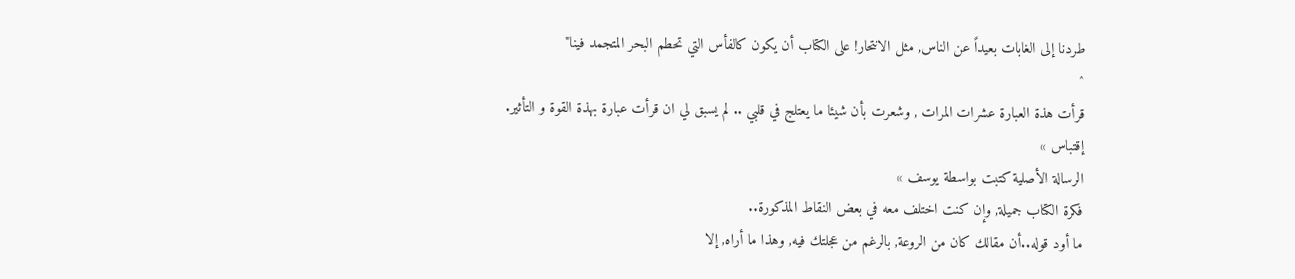طردنا إلى الغابات بعيداً عن الناس, مثل الانتحار! على الكتاب أن يكون كالفأس التي تحطم البحر المتجمد فينا"
^
قرأت هذة العبارة عشرات المرات , وشعرت بأن شيئا ما يعتلج في قلبي .. لم يسبق لي ان قرأت عبارة بهذة القوة و التأثير.
إقتباس »
الرسالة الأصلية كتبت بواسطة يوسف »
فكرة الكتاب جميلة, وإن كنت اختلف معه في بعض النقاط المذكورة..
ما أود قوله..أن مقالك كان من الروعة, بالرغم من عجلتك فيه, وهذا ما أراه, إلا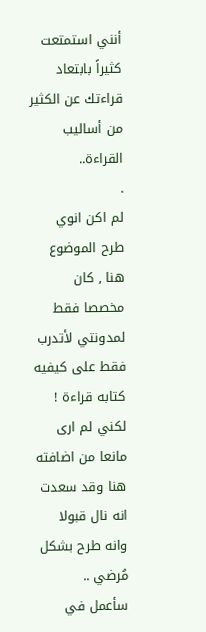أنني استمتعت كثيراً بابتعاد قراءتك عن الكثير من أساليب القراءة..
.
لم اكن انوي طرح الموضوع هنا , كان مخصصا فقط لمدونتي لأتدرب فقط على كيفيه كتابه قراءة ! لكني لم ارى مانعا من اضافته هنا وقد سعدت انه نال قبولا وانه طرح بشكل مُرضي ..
سأعمل في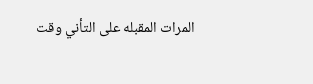المرات المقبله على التأني وقت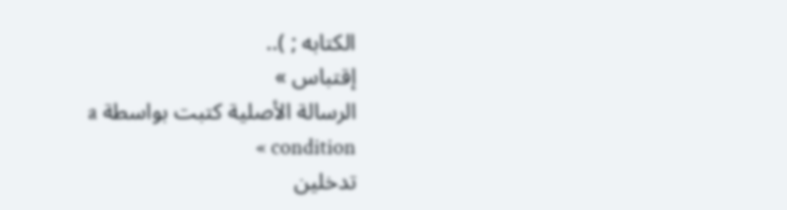الكتابه ; )..
إقتباس »
الرسالة الأصلية كتبت بواسطة a condition »
تدخلين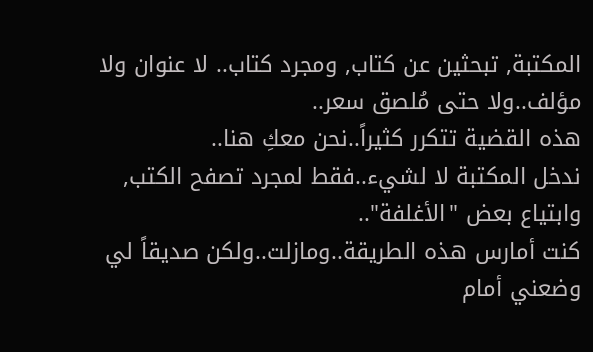المكتبة, تبحثين عن كتاب, ومجرد كتاب.. لا عنوان ولا مؤلف..ولا حتى مُلصق سعر..
هذه القضية تتكرر كثيراً..نحن معكِ هنا..
ندخل المكتبة لا لشيء..فقط لمجرد تصفح الكتب, وابتياع بعض "الأغلفة"..
كنت أمارس هذه الطريقة..ومازلت..ولكن صديقاً لي وضعني أمام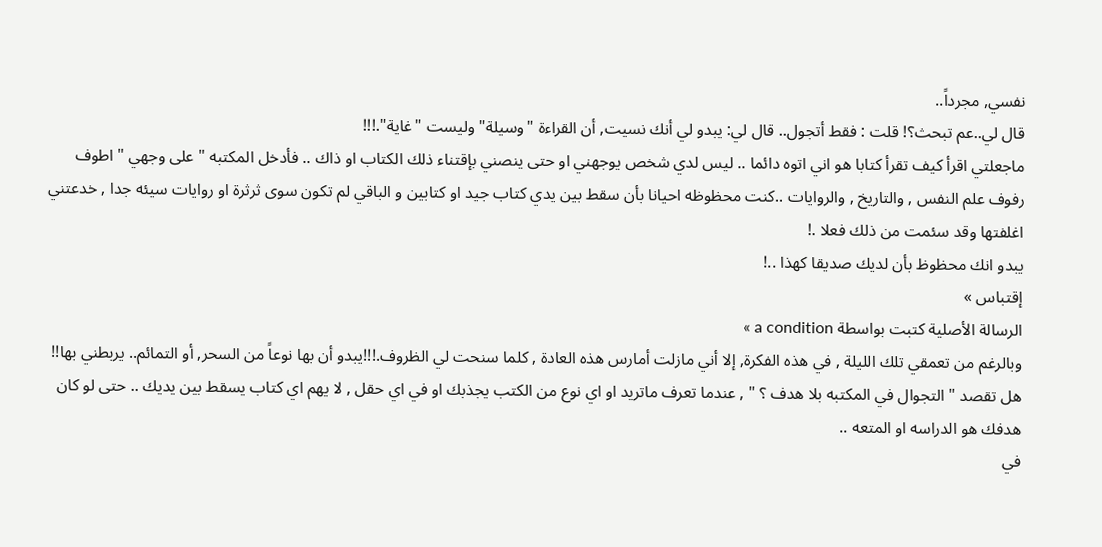نفسي, مجرداً..
قال لي..عم تبحث؟! قلت : فقط أتجول.. قال لي: يبدو لي أنك نسيت, أن القراءة "وسيلة" وليست "غاية".!!!
ماجعلتي اقرأ كيف تقرأ كتابا هو اني اتوه دائما .. ليس لدي شخص يوجهني او حتى ينصني بإقتناء ذلك الكتاب او ذاك .. فأدخل المكتبه " على وجهي " اطوف رفوف علم النفس , والتاريخ , والروايات ..كنت محظوظه احيانا بأن سقط بين يدي كتاب جيد او كتابين و الباقي لم تكون سوى ثرثرة او روايات سيئه جدا , خدعتني اغلفتها وقد سئمت من ذلك فعلا .!
يبدو انك محظوظ بأن لديك صديقا كهذا ..!
إقتباس »
الرسالة الأصلية كتبت بواسطة a condition »
وبالرغم من تعمقي تلك الليلة , في هذه الفكرة, إلا أني مازلت أمارس هذه العادة , كلما سنحت لي الظروف.!!!يبدو أن بها نوعاً من السحر, أو التمائم.. يربطني بها!!
هل تقصد " التجوال في المكتبه بلا هدف ؟ " , عندما تعرف ماتريد او اي نوع من الكتب يجذبك او في اي حقل , لا يهم اي كتاب يسقط بين يديك .. حتى لو كان هدفك هو الدراسه او المتعه ..
في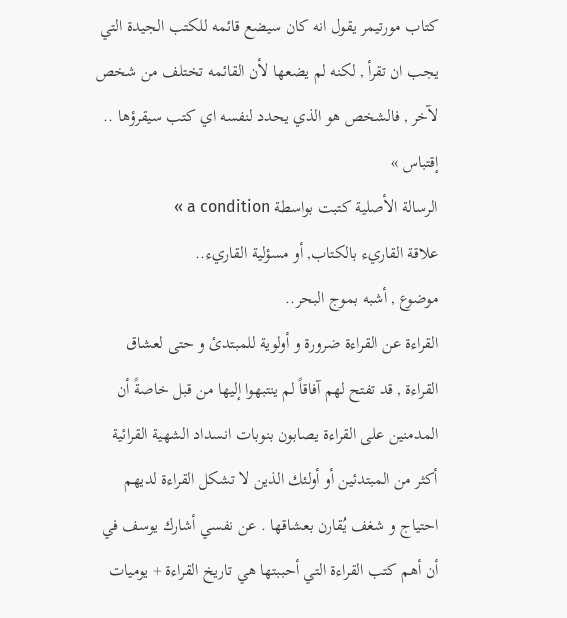كتاب مورتيمر يقول انه كان سيضع قائمه للكتب الجيدة التي يجب ان تقرأ , لكنه لم يضعها لأن القائمه تختلف من شخص لآخر , فالشخص هو الذي يحدد لنفسه اي كتب سيقرؤها ..
إقتباس »
الرسالة الأصلية كتبت بواسطة a condition »
علاقة القاريء بالكتاب, أو مسؤلية القاريء..
موضوع , أشبه بموج البحر..
القراءة عن القراءة ضرورة و أولوية للمبتدئ و حتى لعشاق القراءة , قد تفتح لهم آفاقاً لم ينتبهوا إليها من قبل خاصةً أن المدمنين على القراءة يصابون بنوبات انسداد الشهية القرائية أكثر من المبتدئين أو أولئك الذين لا تشكل القراءة لديهم احتياج و شغف يُقارن بعشاقها . عن نفسي أشارك يوسف في أن أهم كتب القراءة التي أحببتها هي تاريخ القراءة + يوميات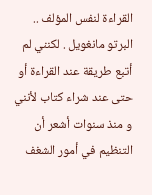القراءة لنفس المؤلف .. البرتو مانغويل . لكنني لم أتبع طريقة عند القراءة أو حتى عند شراء كتاب لأنني و منذ سنوات أشعر أن التنظيم في أمور الشغف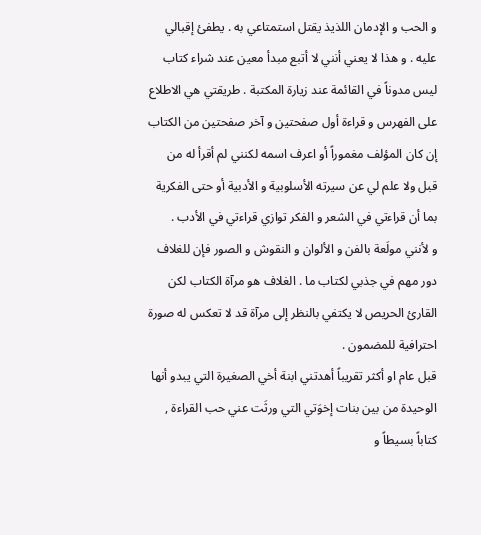و الحب و الإدمان اللذيذ يقتل استمتاعي به . يطفئ إقبالي عليه . و هذا لا يعني أنني لا أتبع مبدأ معين عند شراء كتاب ليس مدوناً في القائمة عند زيارة المكتبة . طريقتي هي الاطلاع على الفهرس و قراءة أول صفحتين و آخر صفحتين من الكتاب إن كان المؤلف مغموراً أو اعرف اسمه لكنني لم أقرأ له من قبل ولا علم لي عن سيرته الأسلوبية و الأدبية أو حتى الفكرية بما أن قراءتي في الشعر و الفكر توازي قراءتي في الأدب .
و لأنني مولَعة بالفن و الألوان و النقوش و الصور فإن للغلاف دور مهم في جذبي لكتاب ما . الغلاف هو مرآة الكتاب لكن القارئ الحريص لا يكتفي بالنظر إلى مرآة قد لا تعكس له صورة احترافية للمضمون .
قبل عام او أكثر تقريباً أهدتني ابنة أخي الصغيرة التي يبدو أنها الوحيدة من بين بنات إخوَتي التي ورثَت عني حب القراءة , كتاباً بسيطاً و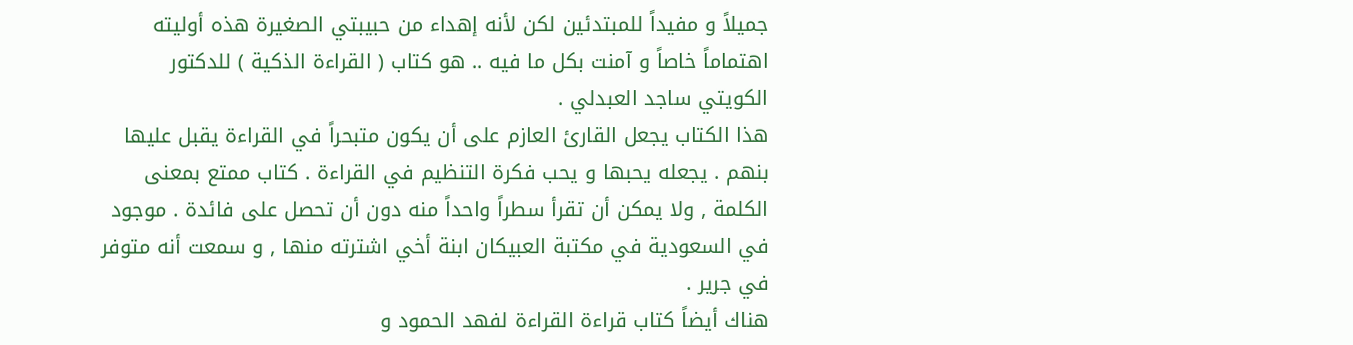جميلاً و مفيداً للمبتدئين لكن لأنه إهداء من حبيبتي الصغيرة هذه أوليته اهتماماً خاصاً و آمنت بكل ما فيه .. هو كتاب ( القراءة الذكية ) للدكتور الكويتي ساجد العبدلي .
هذا الكتاب يجعل القارئ العازم على أن يكون متبحراً في القراءة يقبل عليها بنهم . يجعله يحبها و يحب فكرة التنظيم في القراءة . كتاب ممتع بمعنى الكلمة , ولا يمكن أن تقرأ سطراً واحداً منه دون أن تحصل على فائدة . موجود في السعودية في مكتبة العبيكان ابنة أخي اشترته منها , و سمعت أنه متوفر في جرير .
هناك أيضاً كتاب قراءة القراءة لفهد الحمود و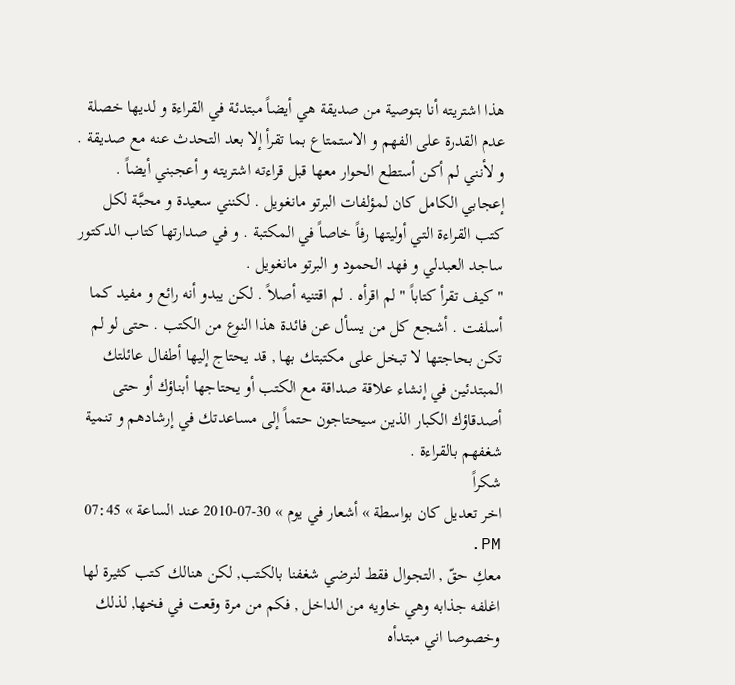هذا اشتريته أنا بتوصية من صديقة هي أيضاً مبتدئة في القراءة و لديها خصلة عدم القدرة على الفهم و الاستمتاع بما تقرأ إلا بعد التحدث عنه مع صديقة . و لأنني لم أكن أستطع الحوار معها قبل قراءته اشتريته و أعجبني أيضاً .
إعجابي الكامل كان لمؤلفات البرتو مانغويل . لكنني سعيدة و محبَّة لكل كتب القراءة التي أوليتها رفاً خاصاً في المكتبة . و في صدارتها كتاب الدكتور ساجد العبدلي و فهد الحمود و البرتو مانغويل .
" كيف تقرأ كتاباً " لم اقرأه . لم اقتنيه أصلاً . لكن يبدو أنه رائع و مفيد كما أسلفت . أشجع كل من يسأل عن فائدة هذا النوع من الكتب . حتى لو لم تكن بحاجتها لا تبخل على مكتبتك بها , قد يحتاج إليها أطفال عائلتك المبتدئين في إنشاء علاقة صداقة مع الكتب أو يحتاجها أبناؤك أو حتى أصدقاؤك الكبار الذين سيحتاجون حتماً إلى مساعدتك في إرشادهم و تنمية شغفهم بالقراءة .
شكراً
اخر تعديل كان بواسطة » أشعار في يوم » 30-07-2010 عند الساعة » 07:45 PM.
معكِ حقّ , التجوال فقط لنرضي شغفنا بالكتب, لكن هنالك كتب كثيرة لها اغلفه جذابه وهي خاويه من الداخل , فكم من مرة وقعت في فخها, لذلك وخصوصا اني مبتدأه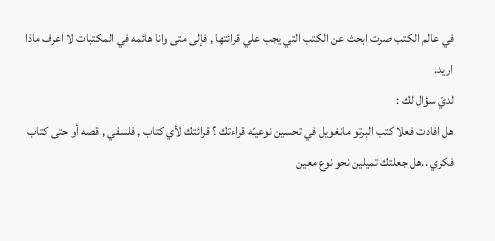في عالم الكتب صرت ابحث عن الكتب التي يجب علي قرائتها , فإلى متى وانا هائمه في المكتبات لا اعرف ماذا اريد.
لديّ سؤال لك :
هل افادت فعلا كتب البرتو مانغويل في تحسين نوعيـّه قراءتك ؟ قرائتك لأي كتاب , فلسفي , قصه أو حتى كتاب فكري ..هل جعلتك تميلين نحو نوع معين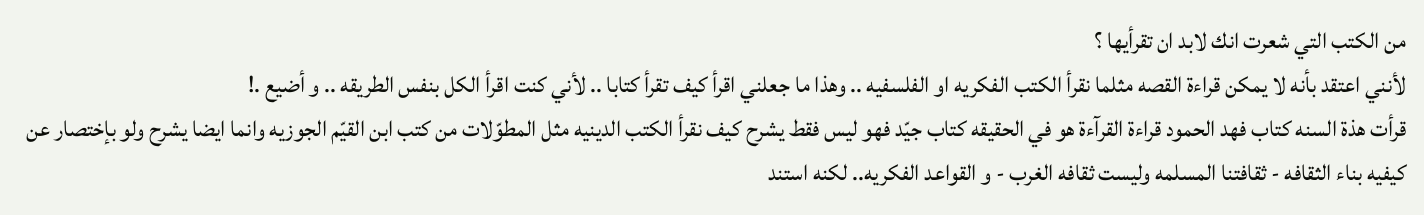من الكتب التي شعرت انك لابد ان تقرأيها ؟
لأنني اعتقد بأنه لا يمكن قراءة القصه مثلما نقرأ الكتب الفكريه او الفلسفيه .. وهذا ما جعلني اقرأ كيف تقرأ كتابا .. لأني كنت اقرأ الكل بنفس الطريقه .. و أضيع .!
قرأت هذة السنه كتاب فهد الحمود قراءة القرآءة هو في الحقيقه كتاب جيّد فهو ليس فقط يشرح كيف نقرأ الكتب الدينيه مثل المطوّلات من كتب ابن القيّم الجوزيه وانما ايضا يشرح ولو بإختصار عن كيفيه بناء الثقافه - ثقافتنا المسلمه وليست ثقافه الغرب - و القواعد الفكريه.. لكنه استند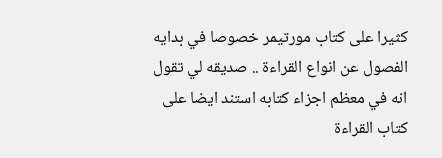كثيرا على كتاب مورتيمر خصوصا في بدايه الفصول عن انواع القراءة .. صديقه لي تقول انه في معظم اجزاء كتابه استند ايضا على كتاب القراءة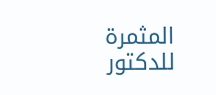المثمرة للدكتور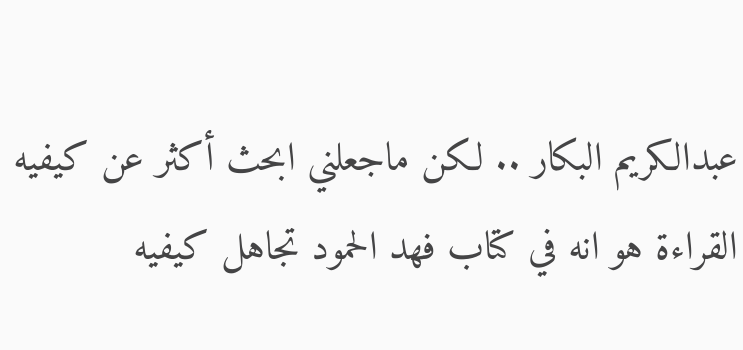عبدالكريم البكار .. لكن ماجعلني ابحث أكثر عن كيفيه القراءة هو انه في كتاب فهد الحمود تجاهل كيفيه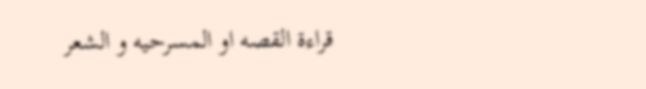قراءة القصه او المسرحيه و الشعر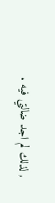, لذلك لم اجد ضالتي فيه .